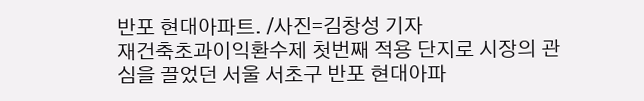반포 현대아파트. /사진=김창성 기자
재건축초과이익환수제 첫번째 적용 단지로 시장의 관심을 끌었던 서울 서초구 반포 현대아파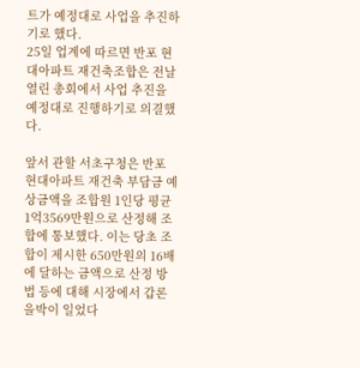트가 예정대로 사업을 추진하기로 했다.
25일 업계에 따르면 반포 현대아파트 재건축조합은 전날 열린 총회에서 사업 추진을 예정대로 진행하기로 의결했다.

앞서 관할 서초구청은 반포 현대아파트 재건축 부담금 예상금액을 조합원 1인당 평균 1억3569만원으로 산정해 조합에 통보했다. 이는 당초 조합이 제시한 650만원의 16배에 달하는 금액으로 산정 방법 등에 대해 시장에서 갑론을박이 일었다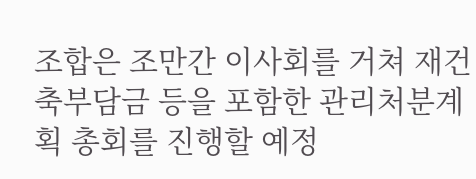조합은 조만간 이사회를 거쳐 재건축부담금 등을 포함한 관리처분계획 총회를 진행할 예정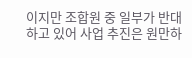이지만 조합원 중 일부가 반대하고 있어 사업 추진은 원만하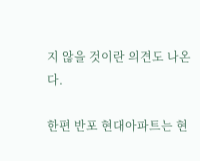지 않을 것이란 의견도 나온다.

한편 반포 현대아파트는 현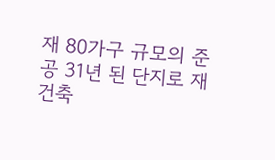재 80가구 규모의 준공 31년 된 단지로 재건축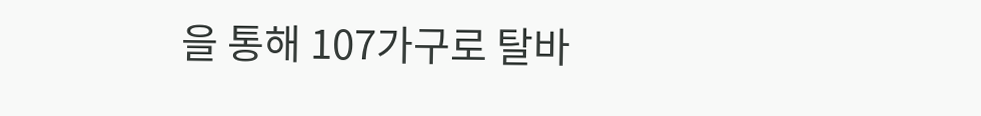을 통해 107가구로 탈바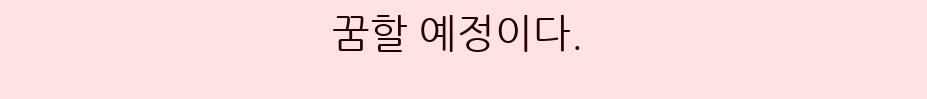꿈할 예정이다.